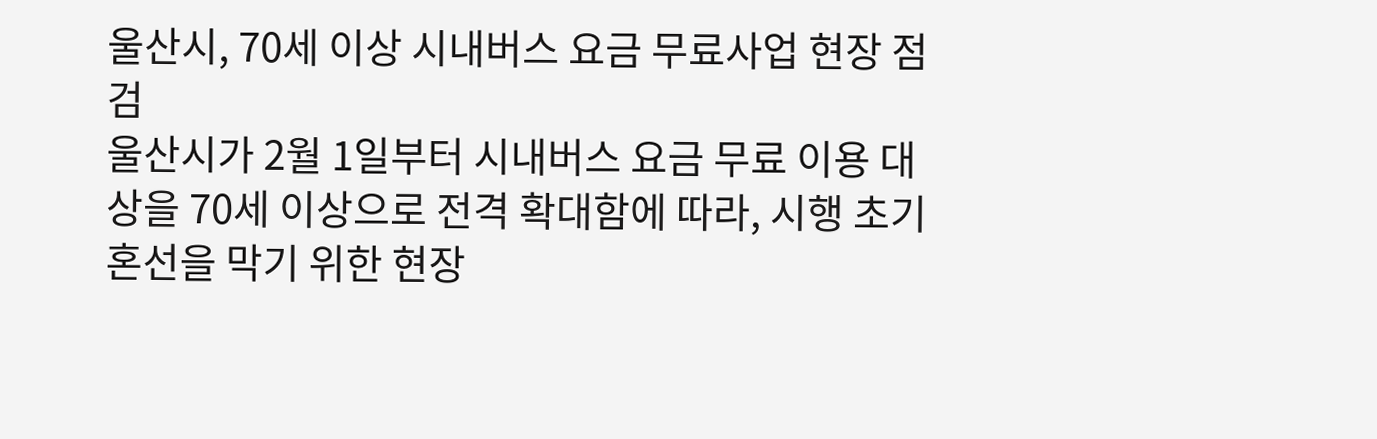울산시, 70세 이상 시내버스 요금 무료사업 현장 점검
울산시가 2월 1일부터 시내버스 요금 무료 이용 대상을 70세 이상으로 전격 확대함에 따라, 시행 초기 혼선을 막기 위한 현장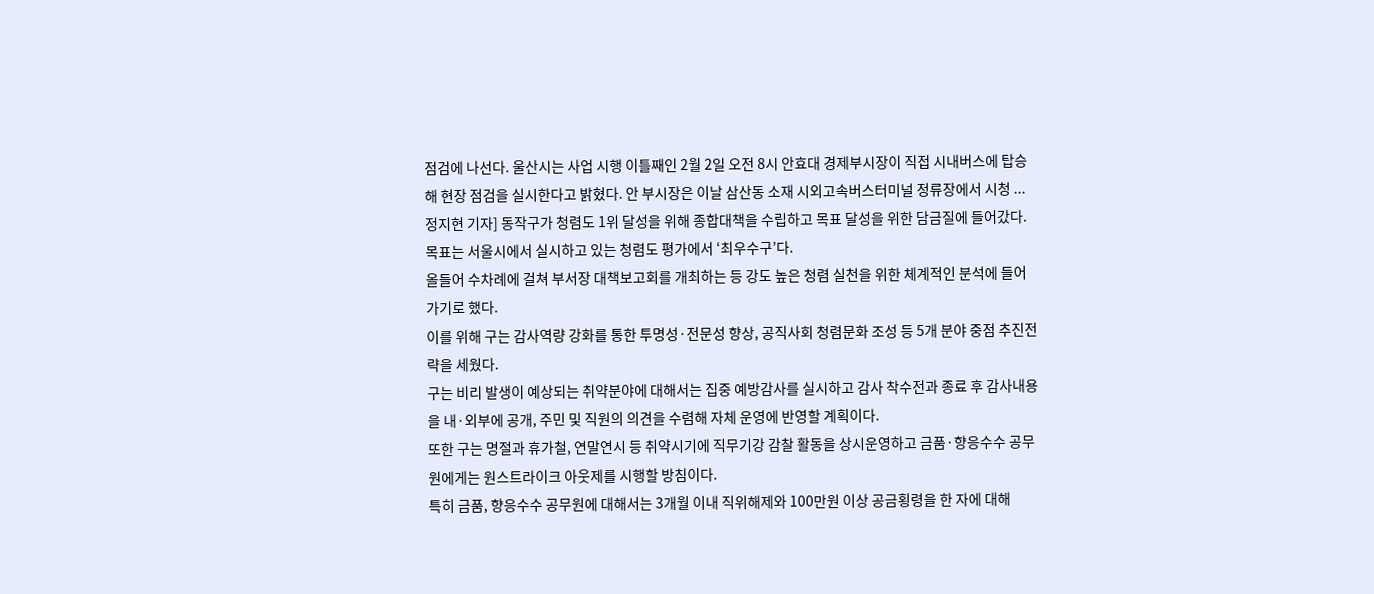점검에 나선다. 울산시는 사업 시행 이틀째인 2월 2일 오전 8시 안효대 경제부시장이 직접 시내버스에 탑승해 현장 점검을 실시한다고 밝혔다. 안 부시장은 이날 삼산동 소재 시외고속버스터미널 정류장에서 시청 ...
정지현 기자] 동작구가 청렴도 1위 달성을 위해 종합대책을 수립하고 목표 달성을 위한 담금질에 들어갔다.
목표는 서울시에서 실시하고 있는 청렴도 평가에서 ‘최우수구’다.
올들어 수차례에 걸쳐 부서장 대책보고회를 개최하는 등 강도 높은 청렴 실천을 위한 체계적인 분석에 들어가기로 했다.
이를 위해 구는 감사역량 강화를 통한 투명성·전문성 향상, 공직사회 청렴문화 조성 등 5개 분야 중점 추진전략을 세웠다.
구는 비리 발생이 예상되는 취약분야에 대해서는 집중 예방감사를 실시하고 감사 착수전과 종료 후 감사내용을 내·외부에 공개, 주민 및 직원의 의견을 수렴해 자체 운영에 반영할 계획이다.
또한 구는 명절과 휴가철, 연말연시 등 취약시기에 직무기강 감찰 활동을 상시운영하고 금품·향응수수 공무원에게는 원스트라이크 아웃제를 시행할 방침이다.
특히 금품, 향응수수 공무원에 대해서는 3개월 이내 직위해제와 100만원 이상 공금횡령을 한 자에 대해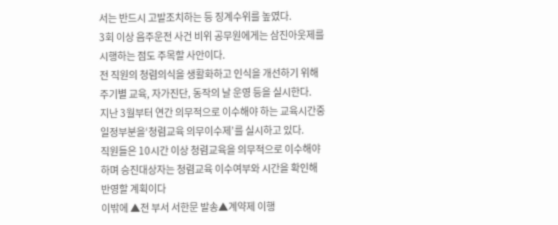서는 반드시 고발조치하는 등 징계수위를 높였다.
3회 이상 음주운전 사건 비위 공무원에게는 삼진아웃제를 시행하는 점도 주목할 사안이다.
전 직원의 청렴의식을 생활화하고 인식을 개선하기 위해 주기별 교육, 자가진단, 동작의 날 운영 등을 실시한다.
지난 3월부터 연간 의무적으로 이수해야 하는 교육시간중 일정부분을‘청렴교육 의무이수제’를 실시하고 있다.
직원들은 10시간 이상 청렴교육을 의무적으로 이수해야 하며 승진대상자는 청렴교육 이수여부와 시간을 확인해 반영할 계획이다
이밖에 ▲전 부서 서한문 발송▲계약제 이행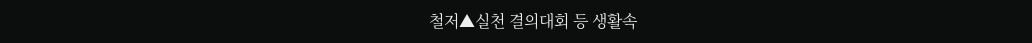철저▲실천 결의대회 등 생활속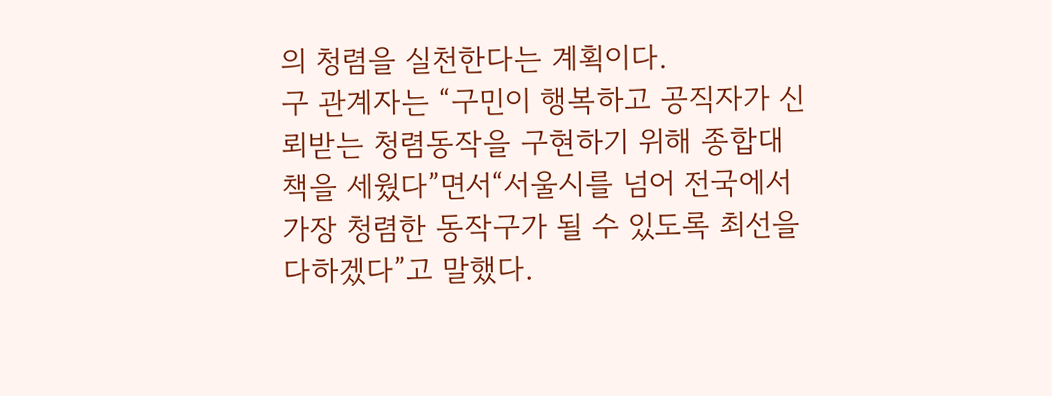의 청렴을 실천한다는 계획이다.
구 관계자는 “구민이 행복하고 공직자가 신뢰받는 청렴동작을 구현하기 위해 종합대책을 세웠다”면서“서울시를 넘어 전국에서 가장 청렴한 동작구가 될 수 있도록 최선을 다하겠다”고 말했다.